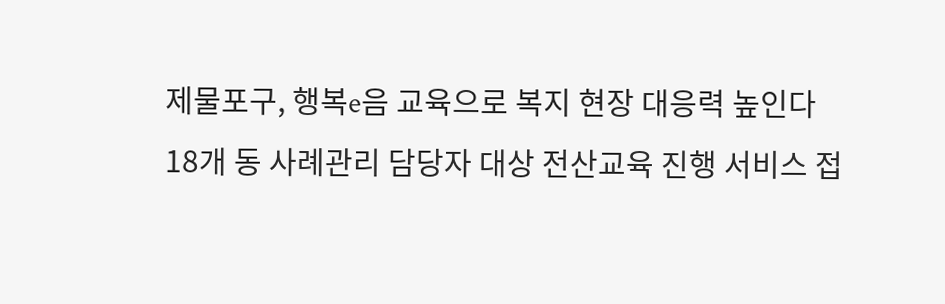제물포구, 행복e음 교육으로 복지 현장 대응력 높인다
18개 동 사례관리 담당자 대상 전산교육 진행 서비스 접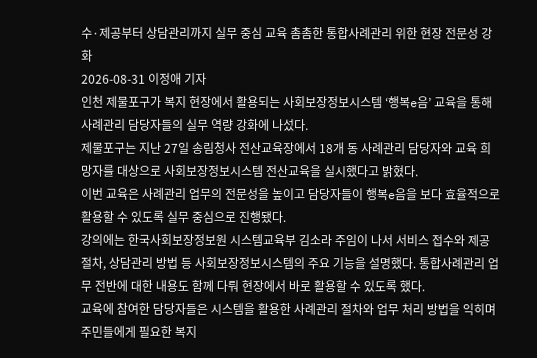수·제공부터 상담관리까지 실무 중심 교육 촘촘한 통합사례관리 위한 현장 전문성 강화
2026-08-31 이정애 기자
인천 제물포구가 복지 현장에서 활용되는 사회보장정보시스템 ‘행복e음’ 교육을 통해 사례관리 담당자들의 실무 역량 강화에 나섰다.
제물포구는 지난 27일 송림청사 전산교육장에서 18개 동 사례관리 담당자와 교육 희망자를 대상으로 사회보장정보시스템 전산교육을 실시했다고 밝혔다.
이번 교육은 사례관리 업무의 전문성을 높이고 담당자들이 행복e음을 보다 효율적으로 활용할 수 있도록 실무 중심으로 진행됐다.
강의에는 한국사회보장정보원 시스템교육부 김소라 주임이 나서 서비스 접수와 제공 절차, 상담관리 방법 등 사회보장정보시스템의 주요 기능을 설명했다. 통합사례관리 업무 전반에 대한 내용도 함께 다뤄 현장에서 바로 활용할 수 있도록 했다.
교육에 참여한 담당자들은 시스템을 활용한 사례관리 절차와 업무 처리 방법을 익히며 주민들에게 필요한 복지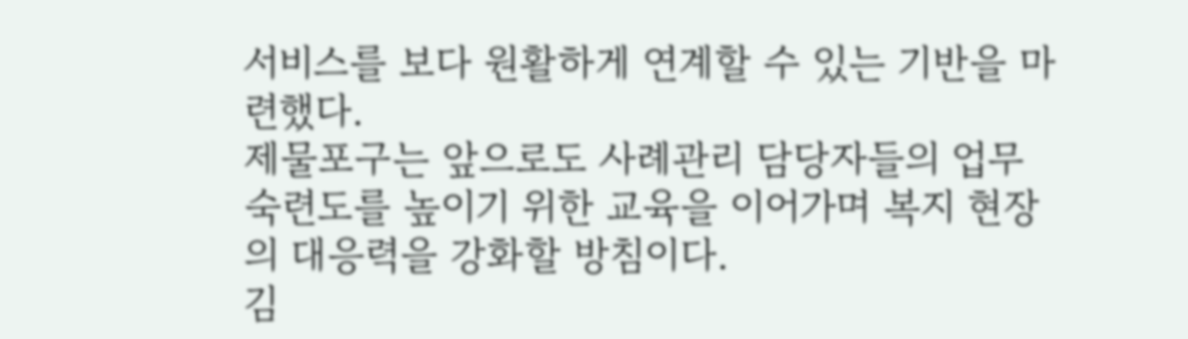서비스를 보다 원활하게 연계할 수 있는 기반을 마련했다.
제물포구는 앞으로도 사례관리 담당자들의 업무 숙련도를 높이기 위한 교육을 이어가며 복지 현장의 대응력을 강화할 방침이다.
김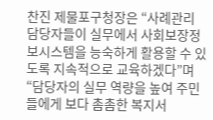찬진 제물포구청장은 “사례관리 담당자들이 실무에서 사회보장정보시스템을 능숙하게 활용할 수 있도록 지속적으로 교육하겠다”며 “담당자의 실무 역량을 높여 주민들에게 보다 촘촘한 복지서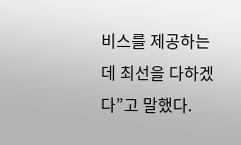비스를 제공하는 데 최선을 다하겠다”고 말했다.